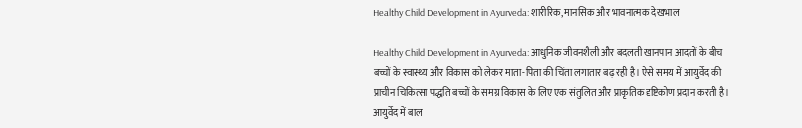Healthy Child Development in Ayurveda: शारीरिक, मानसिक और भावनात्मक देखभाल

Healthy Child Development in Ayurveda: आधुनिक जीवनशैली और बदलती खानपान आदतों के बीच बच्चों के स्वास्थ्य और विकास को लेकर माता-पिता की चिंता लगातार बढ़ रही है। ऐसे समय में आयुर्वेद की प्राचीन चिकित्सा पद्धति बच्चों के समग्र विकास के लिए एक संतुलित और प्राकृतिक दृष्टिकोण प्रदान करती है। आयुर्वेद में बाल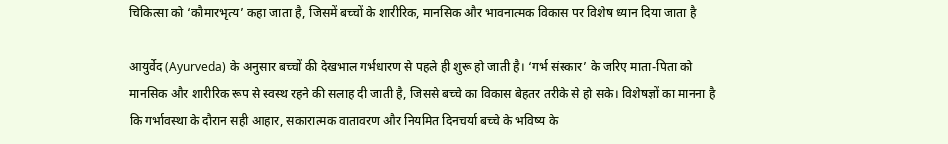चिकित्सा को ‘कौमारभृत्य’ कहा जाता है, जिसमें बच्चों के शारीरिक, मानसिक और भावनात्मक विकास पर विशेष ध्यान दिया जाता है

आयुर्वेद (Ayurveda) के अनुसार बच्चों की देखभाल गर्भधारण से पहले ही शुरू हो जाती है। ‘गर्भ संस्कार’ के जरिए माता-पिता को मानसिक और शारीरिक रूप से स्वस्थ रहने की सलाह दी जाती है, जिससे बच्चे का विकास बेहतर तरीके से हो सके। विशेषज्ञों का मानना है कि गर्भावस्था के दौरान सही आहार, सकारात्मक वातावरण और नियमित दिनचर्या बच्चे के भविष्य के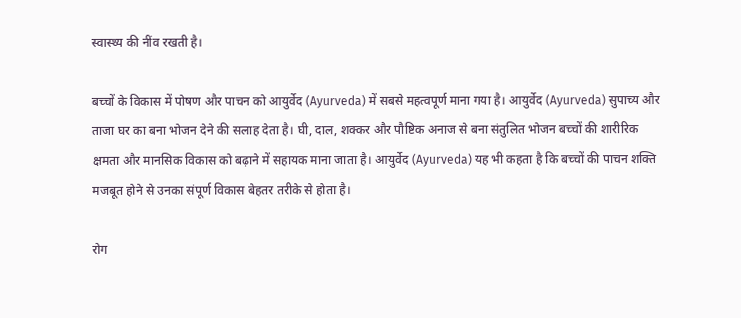स्वास्थ्य की नींव रखती है।

बच्चों के विकास में पोषण और पाचन को आयुर्वेद (Ayurveda) में सबसे महत्वपूर्ण माना गया है। आयुर्वेद (Ayurveda) सुपाच्य और ताजा घर का बना भोजन देने की सलाह देता है। घी, दाल, शक्कर और पौष्टिक अनाज से बना संतुलित भोजन बच्चों की शारीरिक क्षमता और मानसिक विकास को बढ़ाने में सहायक माना जाता है। आयुर्वेद (Ayurveda) यह भी कहता है कि बच्चों की पाचन शक्ति मजबूत होने से उनका संपूर्ण विकास बेहतर तरीके से होता है।

रोग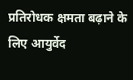प्रतिरोधक क्षमता बढ़ाने के लिए आयुर्वेद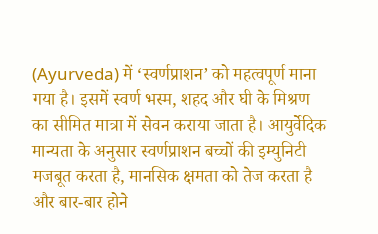(Ayurveda) में ‘स्वर्णप्राशन’ को महत्वपूर्ण माना गया है। इसमें स्वर्ण भस्म, शहद और घी के मिश्रण का सीमित मात्रा में सेवन कराया जाता है। आयुर्वेदिक मान्यता के अनुसार स्वर्णप्राशन बच्चों की इम्युनिटी मजबूत करता है, मानसिक क्षमता को तेज करता है और बार-बार होने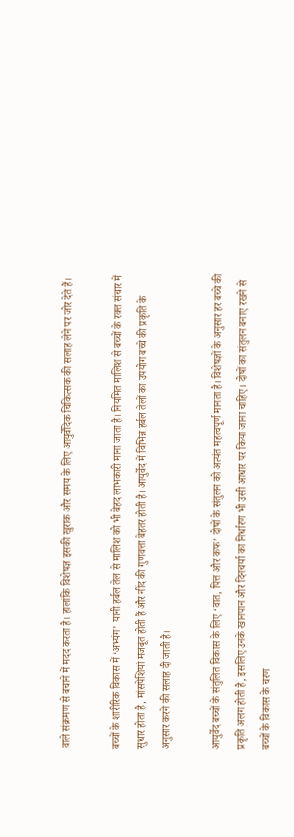वाले संक्रमण से बचाने में मदद करता है। हालांकि विशेषज्ञ इसकी खुराक और समय के लिए आयुर्वेदिक चिकित्सक की सलाह लेने पर जोर देते हैं।

बच्चों के शारीरिक विकास में ‘अभ्यंग’ यानी हर्बल तेल से मालिश को भी बेहद लाभकारी माना जाता है। नियमित मालिश से बच्चों के रक्त संचार में सुधार होता है, मांसपेशियां मजबूत होती हैं और नींद की गुणवत्ता बेहतर होती है। आयुर्वेद में विभिन्न हर्बल तेलों का उपयोग बच्चे की प्रकृति के अनुसार करने की सलाह दी जाती है।

आयुर्वेद बच्चों के संतुलित विकास के लिए ‘वात, पित्त और कफ’ दोषों के संतुलन को अत्यंत महत्वपूर्ण मानता है। विशेषज्ञों के अनुसार हर बच्चे की प्रकृति अलग होती है, इसलिए उनके खानपान और दिनचर्या का निर्धारण भी उसी आधार पर किया जाना चाहिए। दोषों का संतुलन बनाए रखने से बच्चों के विकास के चरण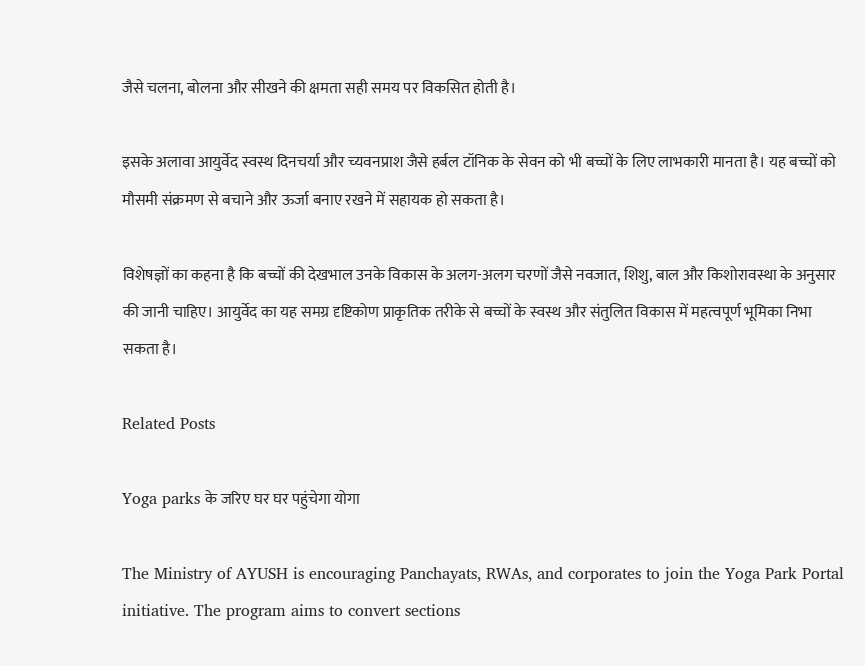जैसे चलना, बोलना और सीखने की क्षमता सही समय पर विकसित होती है।

इसके अलावा आयुर्वेद स्वस्थ दिनचर्या और च्यवनप्राश जैसे हर्बल टॉनिक के सेवन को भी बच्चों के लिए लाभकारी मानता है। यह बच्चों को मौसमी संक्रमण से बचाने और ऊर्जा बनाए रखने में सहायक हो सकता है।

विशेषज्ञों का कहना है कि बच्चों की देखभाल उनके विकास के अलग-अलग चरणों जैसे नवजात, शिशु, बाल और किशोरावस्था के अनुसार की जानी चाहिए। आयुर्वेद का यह समग्र दृष्टिकोण प्राकृतिक तरीके से बच्चों के स्वस्थ और संतुलित विकास में महत्वपूर्ण भूमिका निभा सकता है।

Related Posts

Yoga parks के जरिए घर घर पहुंचेगा योगा

The Ministry of AYUSH is encouraging Panchayats, RWAs, and corporates to join the Yoga Park Portal initiative. The program aims to convert sections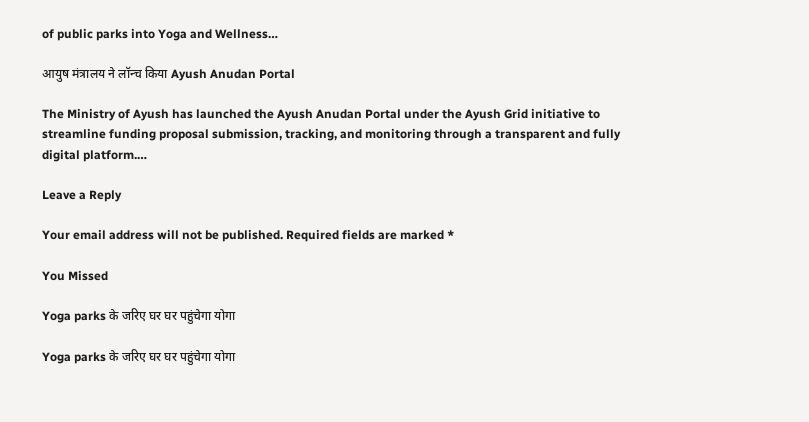of public parks into Yoga and Wellness…

आयुष मंत्रालय ने लॉन्च किया Ayush Anudan Portal

The Ministry of Ayush has launched the Ayush Anudan Portal under the Ayush Grid initiative to streamline funding proposal submission, tracking, and monitoring through a transparent and fully digital platform.…

Leave a Reply

Your email address will not be published. Required fields are marked *

You Missed

Yoga parks के जरिए घर घर पहुंचेगा योगा

Yoga parks के जरिए घर घर पहुंचेगा योगा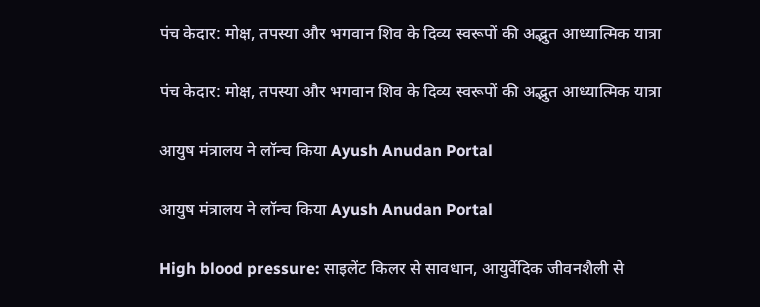पंच केदार: मोक्ष, तपस्या और भगवान शिव के दिव्य स्वरूपों की अद्भुत आध्यात्मिक यात्रा

पंच केदार: मोक्ष, तपस्या और भगवान शिव के दिव्य स्वरूपों की अद्भुत आध्यात्मिक यात्रा

आयुष मंत्रालय ने लॉन्च किया Ayush Anudan Portal

आयुष मंत्रालय ने लॉन्च किया Ayush Anudan Portal

High blood pressure: साइलेंट किलर से सावधान, आयुर्वेदिक जीवनशैली से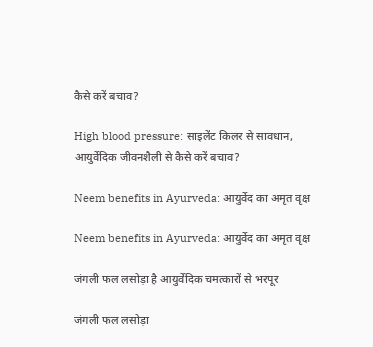कैसे करें बचाव?

High blood pressure: साइलेंट किलर से सावधान, आयुर्वेदिक जीवनशैली से कैसे करें बचाव?

Neem benefits in Ayurveda: आयुर्वेद का अमृत वृक्ष

Neem benefits in Ayurveda: आयुर्वेद का अमृत वृक्ष

जंगली फल लसोड़ा है आयुर्वेदिक चमत्कारों से भरपूर

जंगली फल लसोड़ा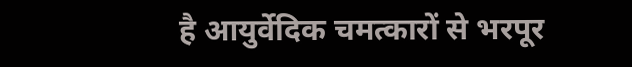है आयुर्वेदिक चमत्कारों से भरपूर